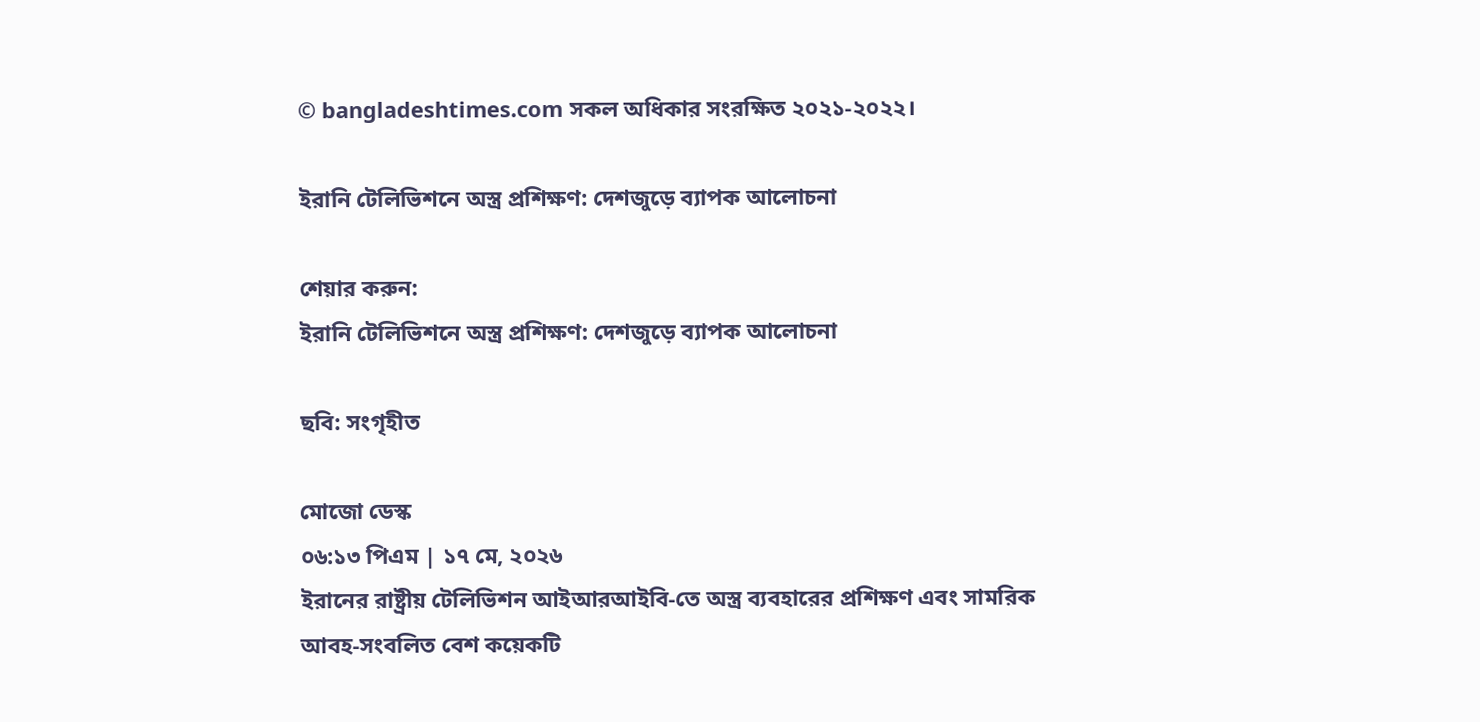© bangladeshtimes.com সকল অধিকার সংরক্ষিত ২০২১-২০২২।

ইরানি টেলিভিশনে অস্ত্র প্রশিক্ষণ: দেশজুড়ে ব্যাপক আলোচনা

শেয়ার করুন:
ইরানি টেলিভিশনে অস্ত্র প্রশিক্ষণ: দেশজুড়ে ব্যাপক আলোচনা

ছবি: সংগৃহীত

মোজো ডেস্ক
০৬:১৩ পিএম | ১৭ মে, ২০২৬
ইরানের রাষ্ট্রীয় টেলিভিশন আইআরআইবি-তে অস্ত্র ব্যবহারের প্রশিক্ষণ এবং সামরিক আবহ-সংবলিত বেশ কয়েকটি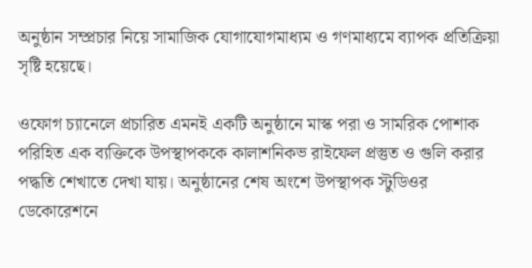অনুষ্ঠান সম্প্রচার নিয়ে সামাজিক যোগাযোগমাধ্যম ও গণমাধ্যমে ব্যাপক প্রতিক্রিয়া সৃষ্টি হয়েছে।

ওফোগ চ্যানেলে প্রচারিত এমনই একটি অনুষ্ঠানে মাস্ক পরা ও সামরিক পোশাক পরিহিত এক ব্যক্তিকে উপস্থাপককে কালাশনিকভ রাইফেল প্রস্তুত ও গুলি করার পদ্ধতি শেখাতে দেখা যায়। অনুষ্ঠানের শেষ অংশে উপস্থাপক স্টুডিওর ডেকোরেশনে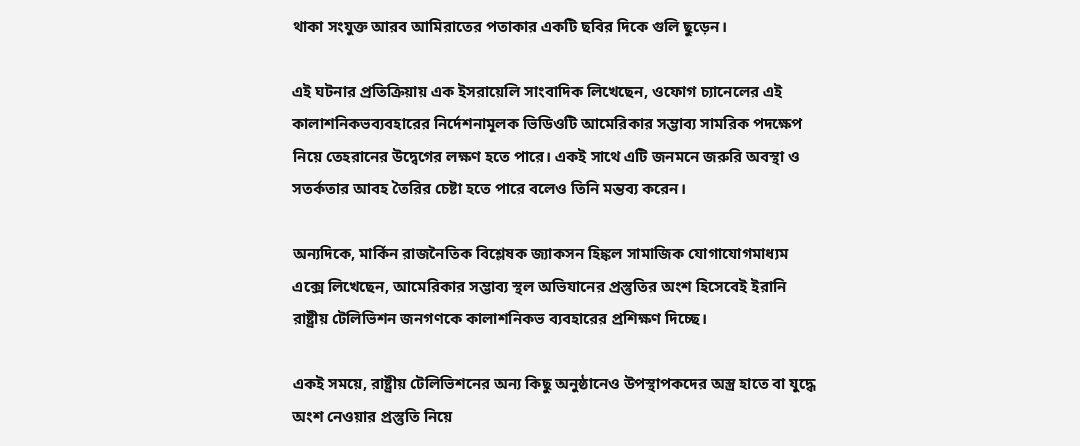থাকা সংযুক্ত আরব আমিরাতের পতাকার একটি ছবির দিকে গুলি ছুড়েন।

এই ঘটনার প্রতিক্রিয়ায় এক ইসরায়েলি সাংবাদিক লিখেছেন, ওফোগ চ্যানেলের এই কালাশনিকভব্যবহারের নির্দেশনামূলক ভিডিওটি আমেরিকার সম্ভাব্য সামরিক পদক্ষেপ নিয়ে তেহরানের উদ্বেগের লক্ষণ হতে পারে। একই সাথে এটি জনমনে জরুরি অবস্থা ও সতর্কতার আবহ তৈরির চেষ্টা হতে পারে বলেও তিনি মন্তব্য করেন।

অন্যদিকে, মার্কিন রাজনৈতিক বিশ্লেষক জ্যাকসন হিঙ্কল সামাজিক যোগাযোগমাধ্যম এক্সে লিখেছেন, আমেরিকার সম্ভাব্য স্থল অভিযানের প্রস্তুতির অংশ হিসেবেই ইরানি রাষ্ট্রীয় টেলিভিশন জনগণকে কালাশনিকভ ব্যবহারের প্রশিক্ষণ দিচ্ছে।

একই সময়ে, রাষ্ট্রীয় টেলিভিশনের অন্য কিছু অনুষ্ঠানেও উপস্থাপকদের অস্ত্র হাতে বা যুদ্ধে অংশ নেওয়ার প্রস্তুতি নিয়ে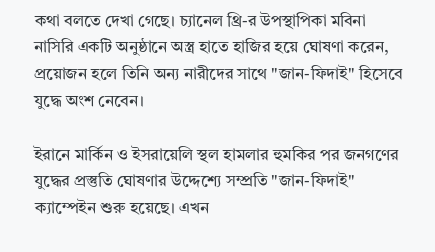কথা বলতে দেখা গেছে। চ্যানেল থ্রি-র উপস্থাপিকা মবিনা নাসিরি একটি অনুষ্ঠানে অস্ত্র হাতে হাজির হয়ে ঘোষণা করেন, প্রয়োজন হলে তিনি অন্য নারীদের সাথে "জান-ফিদাই" হিসেবে যুদ্ধে অংশ নেবেন।

ইরানে মার্কিন ও ইসরায়েলি স্থল হামলার হুমকির পর জনগণের যুদ্ধের প্রস্তুতি ঘোষণার উদ্দেশ্যে সম্প্রতি "জান-ফিদাই" ক্যাম্পেইন শুরু হয়েছে। এখন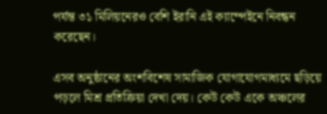পর্যন্ত ৩১ মিলিয়নেরও বেশি ইরানি এই ক্যাম্পেইনে নিবন্ধন করেছেন।

এসব অনুষ্ঠানের অংশবিশেষ সামাজিক যোগাযোগমাধ্যমে ছড়িয়ে পড়লে মিশ্র প্রতিক্রিয়া দেখা দেয়। কেউ কেউ একে অঞ্চলের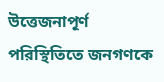উত্তেজনাপূর্ণ পরিস্থিতিতে জনগণকে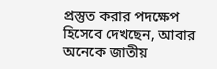প্রস্তুত করার পদক্ষেপ হিসেবে দেখছেন, আবার অনেকে জাতীয়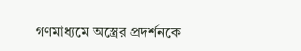গণমাধ্যমে অস্ত্রের প্রদর্শনকে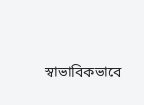স্বাভাবিকভাবে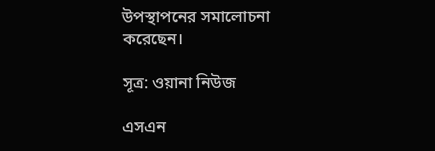উপস্থাপনের সমালোচনা করেছেন।

সূত্র: ওয়ানা নিউজ

এসএন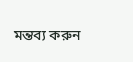মন্তব্য করুন